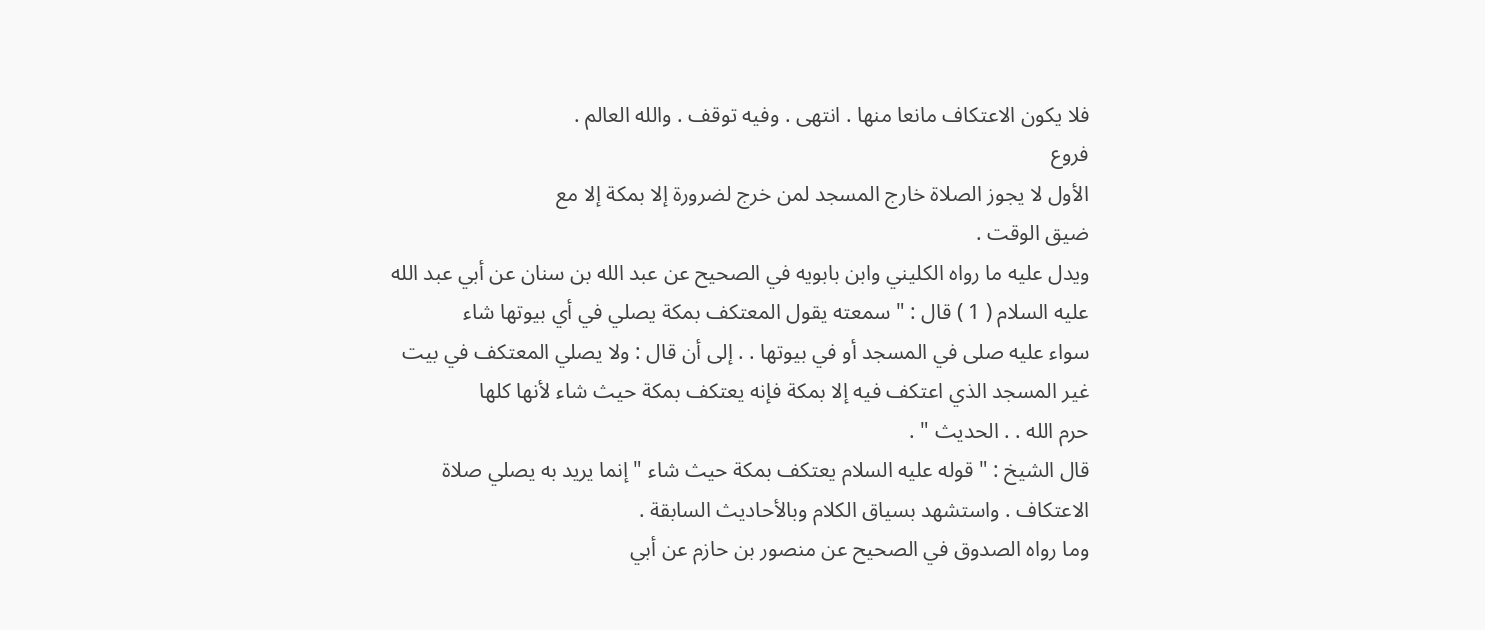فلا يكون الاعتكاف مانعا منها . انتهى . وفيه توقف . والله العالم .
فروع
الأول لا يجوز الصلاة خارج المسجد لمن خرج لضرورة إلا بمكة إلا مع
ضيق الوقت .
ويدل عليه ما رواه الكليني وابن بابويه في الصحيح عن عبد الله بن سنان عن أبي عبد الله عليه السلام ( 1 ) قال : " سمعته يقول المعتكف بمكة يصلي في أي بيوتها شاء
سواء عليه صلى في المسجد أو في بيوتها . . إلى أن قال : ولا يصلي المعتكف في بيت
غير المسجد الذي اعتكف فيه إلا بمكة فإنه يعتكف بمكة حيث شاء لأنها كلها
حرم الله . . الحديث " .
قال الشيخ : " قوله عليه السلام يعتكف بمكة حيث شاء " إنما يريد به يصلي صلاة
الاعتكاف . واستشهد بسياق الكلام وبالأحاديث السابقة .
وما رواه الصدوق في الصحيح عن منصور بن حازم عن أبي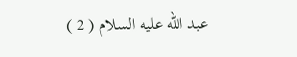عبد الله عليه السلام ( 2 )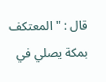قال : " المعتكف بمكة يصلي في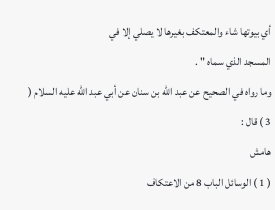أي بيوتها شاء والمعتكف بغيرها لا يصلي إلا في
المسجد الذي سماه " .
وما رواه في الصحيح عن عبد الله بن سنان عن أبي عبد الله عليه السلام ( 3 ) قال :
هامش
( 1 ) الوسائل الباب 8 من الاعتكاف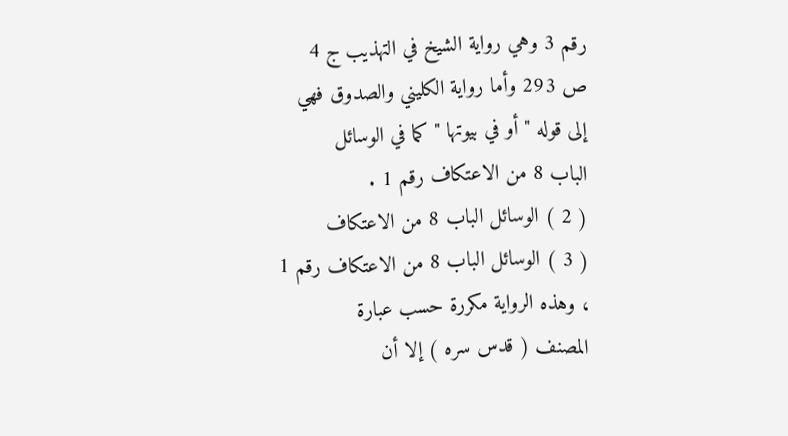رقم 3 وهي رواية الشيخ في التهذيب ج 4
ص 293 وأما رواية الكليني والصدوق فهي إلى قوله " أو في بيوتها " كما في الوسائل
الباب 8 من الاعتكاف رقم 1 .
( 2 ) الوسائل الباب 8 من الاعتكاف
( 3 ) الوسائل الباب 8 من الاعتكاف رقم 1 ، وهذه الرواية مكررة حسب عبارة
المصنف ( قدس سره ) إلا أن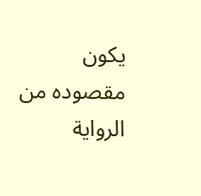يكون مقصوده من الرواية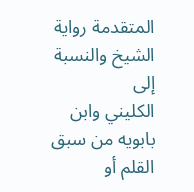المتقدمة رواية الشيخ والنسبة إلى
الكليني وابن بابويه من سبق القلم أو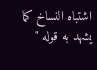اشتباه النساخ كما يشهد به قوله "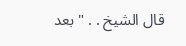قال الشيخ . . " بعد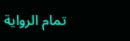تمام الرواية